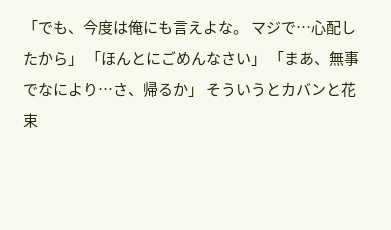「でも、今度は俺にも言えよな。 マジで…心配したから」 「ほんとにごめんなさい」 「まあ、無事でなにより…さ、帰るか」 そういうとカバンと花束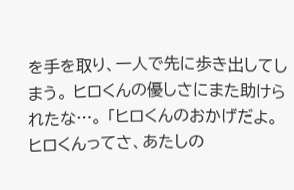を手を取り、一人で先に歩き出してしまう。 ヒロくんの優しさにまた助けられたな…。 「ヒロくんのおかげだよ。 ヒロくんってさ、あたしの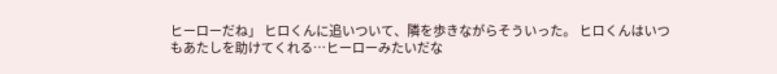ヒーローだね」 ヒロくんに追いついて、隣を歩きながらそういった。 ヒロくんはいつもあたしを助けてくれる…ヒーローみたいだな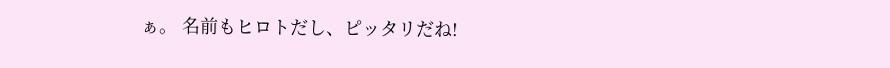ぁ。 名前もヒロトだし、ピッタリだね!